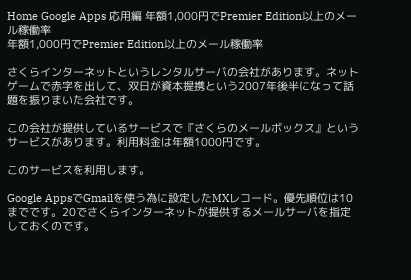Home Google Apps 応用編 年額1,000円でPremier Edition以上のメール稼働率
年額1,000円でPremier Edition以上のメール稼働率

さくらインターネットというレンタルサーバの会社があります。ネットゲームで赤字を出して、双日が資本提携という2007年後半になって話題を振りまいた会社です。

この会社が提供しているサービスで『さくらのメールボックス』というサービスがあります。利用料金は年額1000円です。

このサービスを利用します。

Google AppsでGmailを使う為に設定したMXレコード。優先順位は10までです。20でさくらインターネットが提供するメールサーバを指定しておくのです。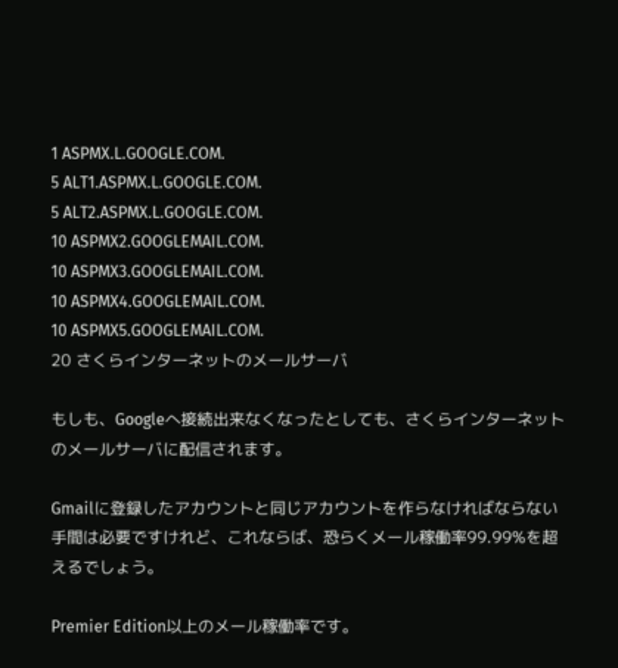1 ASPMX.L.GOOGLE.COM.
5 ALT1.ASPMX.L.GOOGLE.COM.
5 ALT2.ASPMX.L.GOOGLE.COM.
10 ASPMX2.GOOGLEMAIL.COM.
10 ASPMX3.GOOGLEMAIL.COM.
10 ASPMX4.GOOGLEMAIL.COM.
10 ASPMX5.GOOGLEMAIL.COM.
20 さくらインターネットのメールサーバ

もしも、Googleへ接続出来なくなったとしても、さくらインターネットのメールサーバに配信されます。

Gmailに登録したアカウントと同じアカウントを作らなければならない手間は必要ですけれど、これならば、恐らくメール稼働率99.99%を超えるでしょう。

Premier Edition以上のメール稼働率です。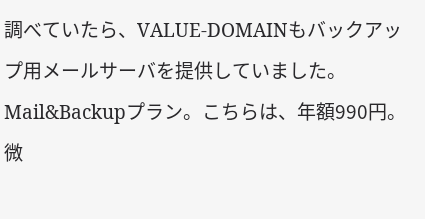調べていたら、VALUE-DOMAINもバックアップ用メールサーバを提供していました。Mail&Backupプラン。こちらは、年額990円。微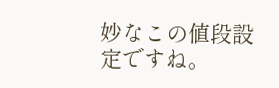妙なこの値段設定ですね。